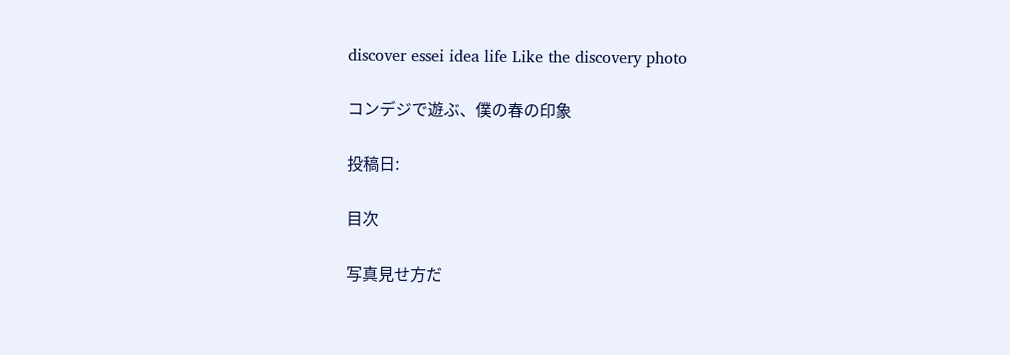discover essei idea life Like the discovery photo

コンデジで遊ぶ、僕の春の印象

投稿日:

目次

写真見せ方だ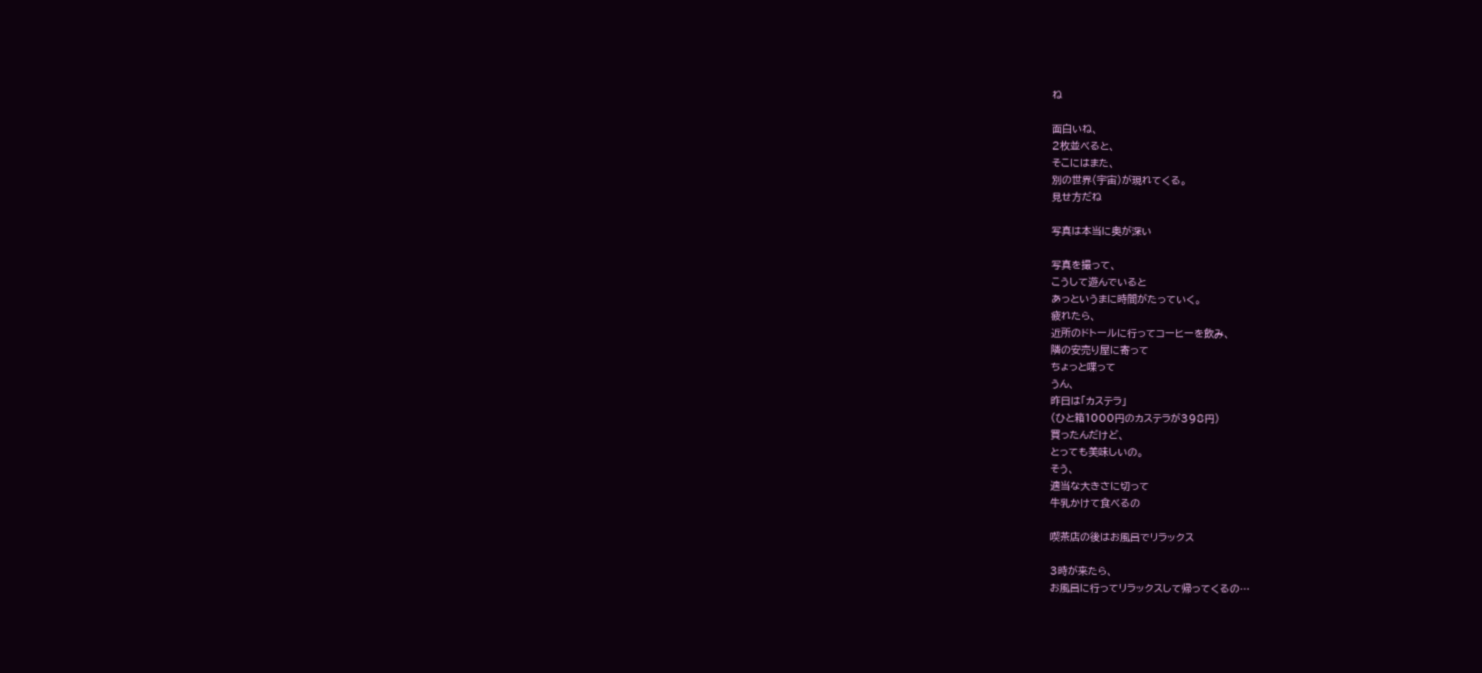ね

面白いね、
2枚並べると、
そこにはまた、
別の世界(宇宙)が現れてくる。
見せ方だね

写真は本当に奥が深い

写真を撮って、
こうして遊んでいると
あっというまに時間がたっていく。
疲れたら、
近所のドトールに行ってコーヒーを飲み、
隣の安売り屋に寄って
ちょっと喋って
うん、
昨日は「カステラ」
(ひと箱1000円のカステラが398円)
買ったんだけど、
とっても美味しいの。
そう、
適当な大きさに切って
牛乳かけて食べるの

喫茶店の後はお風呂でリラックス

3時が来たら、
お風呂に行ってリラックスして帰ってくるの…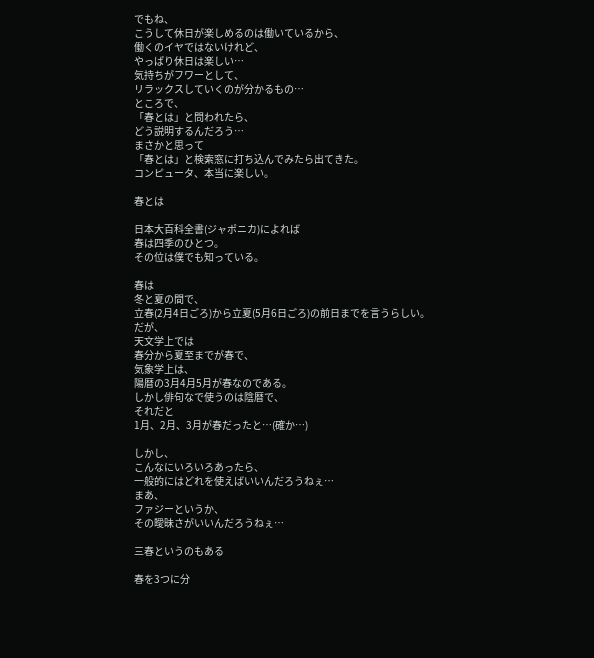でもね、
こうして休日が楽しめるのは働いているから、
働くのイヤではないけれど、
やっぱり休日は楽しい…
気持ちがフワーとして、
リラックスしていくのが分かるもの…
ところで、
「春とは」と問われたら、
どう説明するんだろう…
まさかと思って
「春とは」と検索窓に打ち込んでみたら出てきた。
コンピュータ、本当に楽しい。

春とは

日本大百科全書(ジャポニカ)によれば
春は四季のひとつ。
その位は僕でも知っている。

春は
冬と夏の間で、
立春(2月4日ごろ)から立夏(5月6日ごろ)の前日までを言うらしい。
だが、
天文学上では
春分から夏至までが春で、
気象学上は、
陽暦の3月4月5月が春なのである。
しかし俳句なで使うのは陰暦で、
それだと
1月、2月、3月が春だったと…(確か…)

しかし、
こんなにいろいろあったら、
一般的にはどれを使えばいいんだろうねぇ…
まあ、
ファジーというか、
その曖昧さがいいんだろうねぇ…

三春というのもある

春を3つに分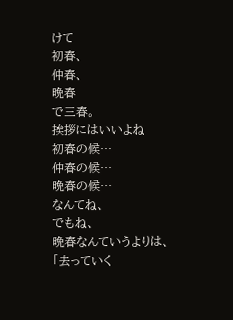けて
初春、
仲春、
晩春
で三春。
挨拶にはいいよね
初春の候…
仲春の候…
晩春の候…
なんてね、
でもね、
晩春なんていうよりは、
「去っていく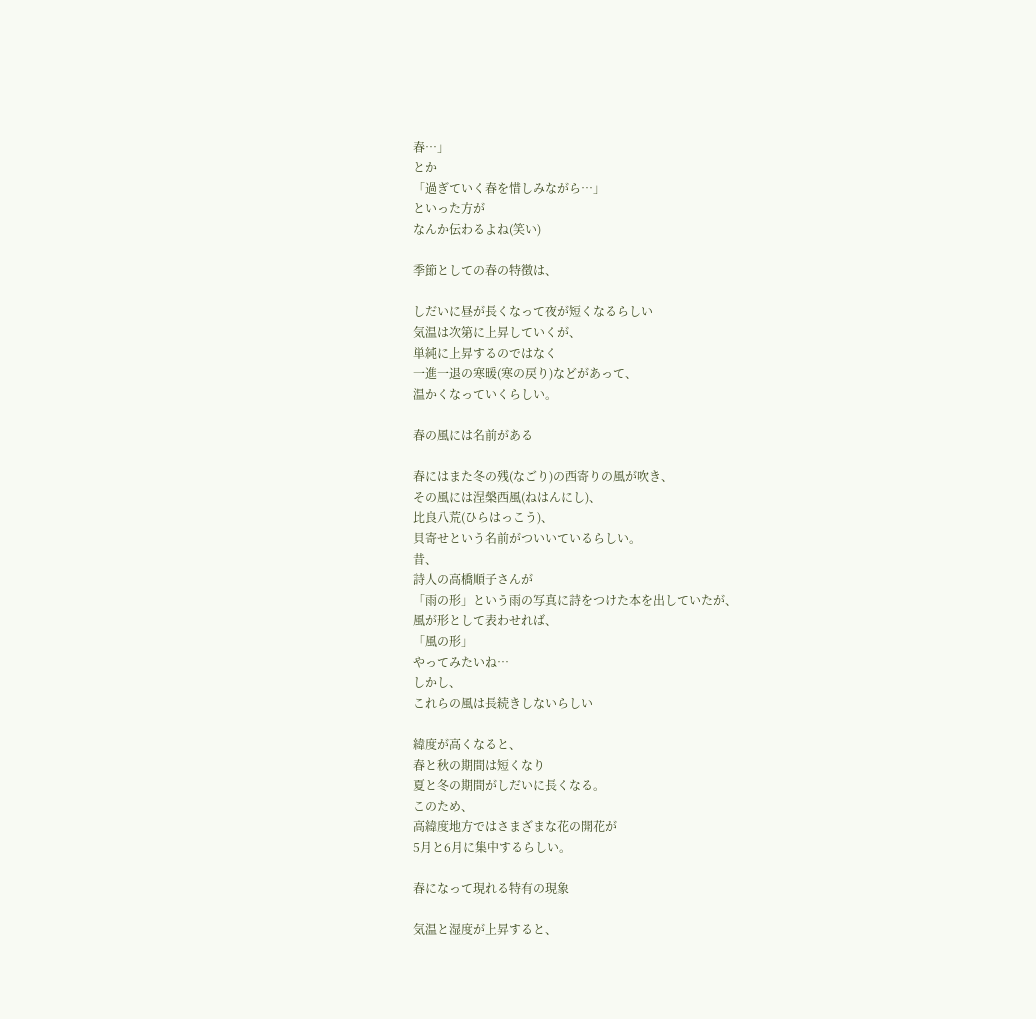春…」
とか
「過ぎていく春を惜しみながら…」
といった方が
なんか伝わるよね(笑い)

季節としての春の特徴は、

しだいに昼が長くなって夜が短くなるらしい
気温は次第に上昇していくが、
単純に上昇するのではなく
一進一退の寒暖(寒の戻り)などがあって、
温かくなっていくらしい。

春の風には名前がある

春にはまた冬の残(なごり)の西寄りの風が吹き、
その風には涅槃西風(ねはんにし)、
比良八荒(ひらはっこう)、
貝寄せという名前がついいているらしい。
昔、
詩人の高橋順子さんが
「雨の形」という雨の写真に詩をつけた本を出していたが、
風が形として表わせれば、
「風の形」
やってみたいね…
しかし、
これらの風は長続きしないらしい

緯度が高くなると、
春と秋の期間は短くなり
夏と冬の期間がしだいに長くなる。
このため、
高緯度地方ではさまざまな花の開花が
5月と6月に集中するらしい。

春になって現れる特有の現象

気温と湿度が上昇すると、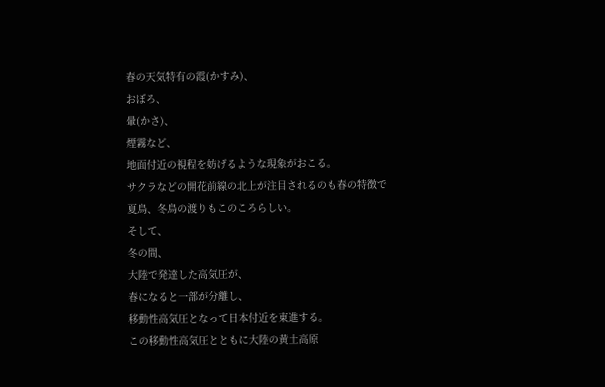春の天気特有の霞(かすみ)、
おぼろ、
暈(かさ)、
煙霧など、
地面付近の視程を妨げるような現象がおこる。
サクラなどの開花前線の北上が注目されるのも春の特徴で
夏鳥、冬鳥の渡りもこのころらしい。
そして、
冬の間、
大陸で発達した高気圧が、
春になると一部が分離し、
移動性高気圧となって日本付近を東進する。
この移動性高気圧とともに大陸の黄土高原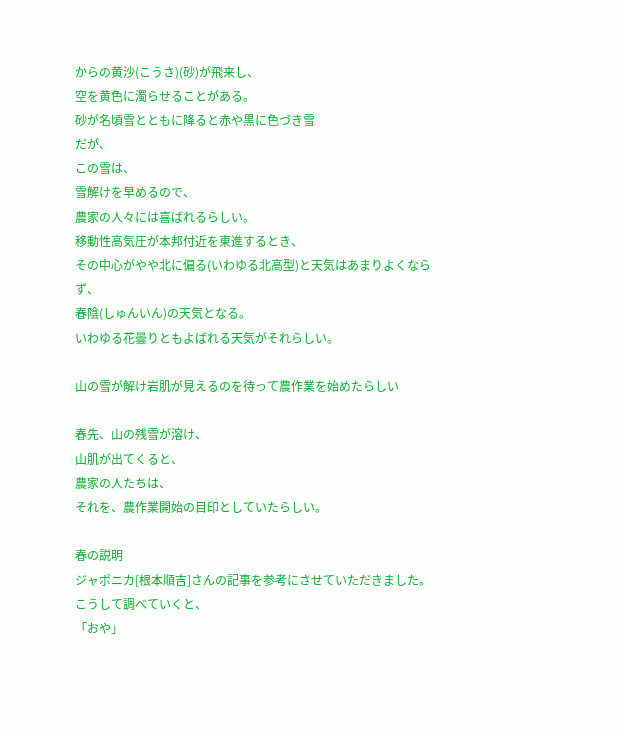からの黄沙(こうさ)(砂)が飛来し、
空を黄色に濁らせることがある。
砂が名頃雪とともに降ると赤や黒に色づき雪
だが、
この雪は、
雪解けを早めるので、
農家の人々には喜ばれるらしい。
移動性高気圧が本邦付近を東進するとき、
その中心がやや北に偏る(いわゆる北高型)と天気はあまりよくならず、
春陰(しゅんいん)の天気となる。
いわゆる花曇りともよばれる天気がそれらしい。

山の雪が解け岩肌が見えるのを待って農作業を始めたらしい

春先、山の残雪が溶け、
山肌が出てくると、
農家の人たちは、
それを、農作業開始の目印としていたらしい。

春の説明
ジャポニカ[根本順吉]さんの記事を参考にさせていただきました。
こうして調べていくと、
「おや」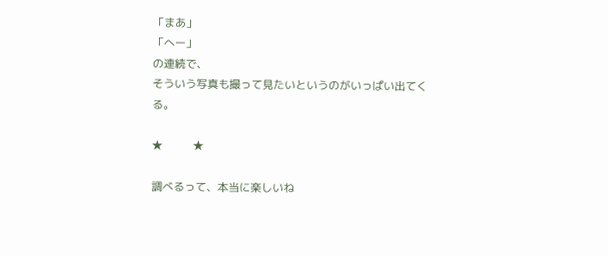「まあ」
「へー」
の連続で、
そういう写真も撮って見たいというのがいっぱい出てくる。

★          ★

調べるって、本当に楽しいね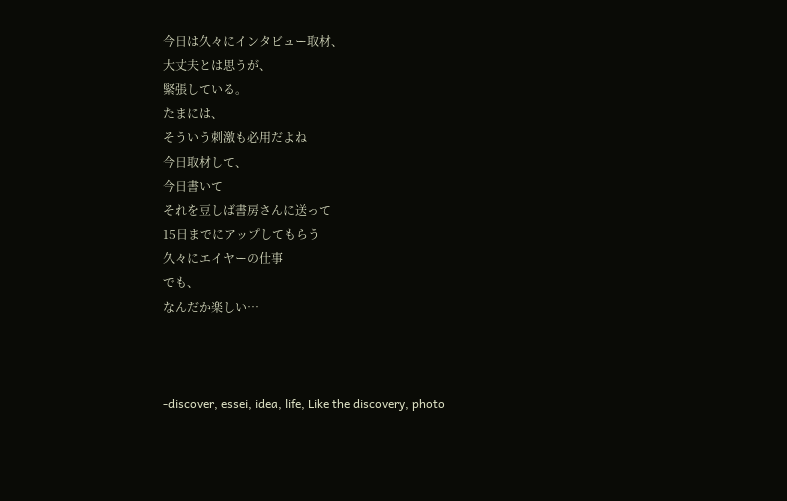今日は久々にインタビュー取材、
大丈夫とは思うが、
緊張している。
たまには、
そういう刺激も必用だよね
今日取材して、
今日書いて
それを豆しば書房さんに送って
15日までにアップしてもらう
久々にエイヤーの仕事
でも、
なんだか楽しい…



-discover, essei, idea, life, Like the discovery, photo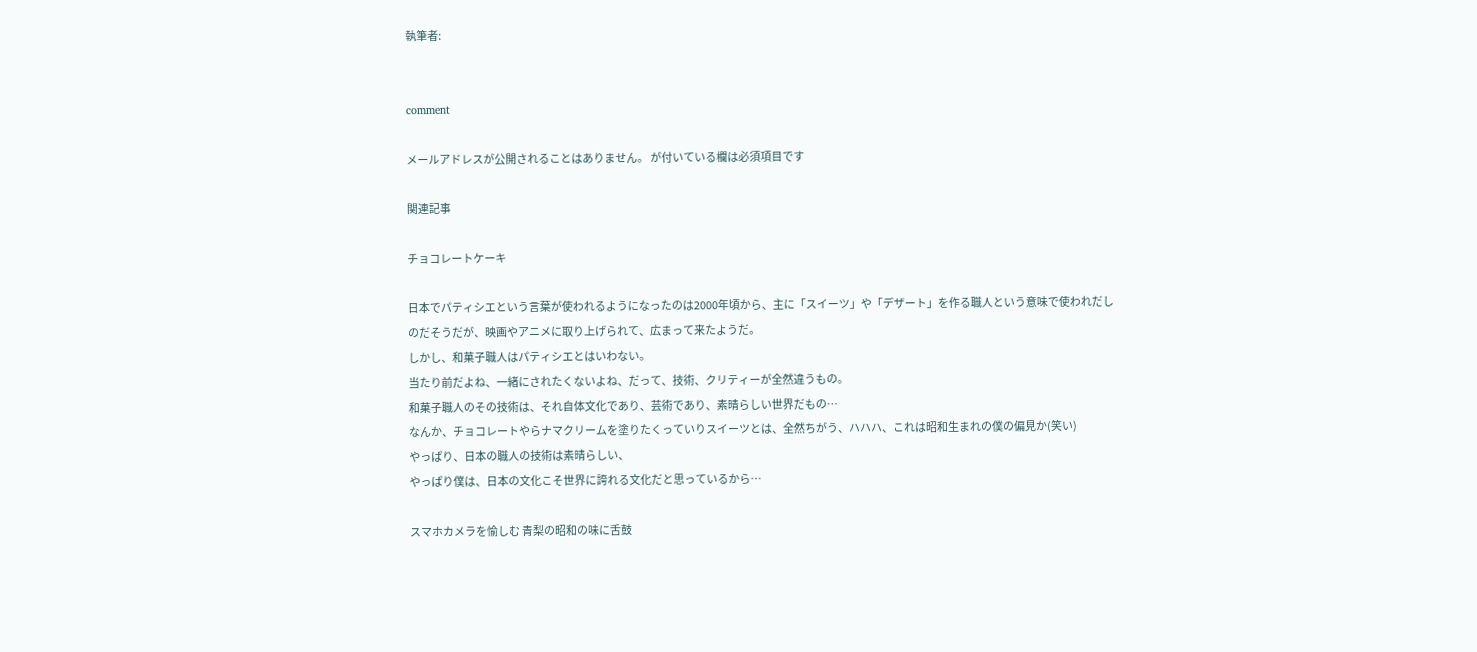執筆者:


comment

メールアドレスが公開されることはありません。 が付いている欄は必須項目です

関連記事

チョコレートケーキ

日本でパティシエという言葉が使われるようになったのは2000年頃から、主に「スイーツ」や「デザート」を作る職人という意味で使われだしのだそうだが、映画やアニメに取り上げられて、広まって来たようだ。
しかし、和菓子職人はパティシエとはいわない。
当たり前だよね、一緒にされたくないよね、だって、技術、クリティーが全然違うもの。
和菓子職人のその技術は、それ自体文化であり、芸術であり、素晴らしい世界だもの…
なんか、チョコレートやらナマクリームを塗りたくっていりスイーツとは、全然ちがう、ハハハ、これは昭和生まれの僕の偏見か(笑い)
やっぱり、日本の職人の技術は素晴らしい、
やっぱり僕は、日本の文化こそ世界に誇れる文化だと思っているから…

スマホカメラを愉しむ 青梨の昭和の味に舌鼓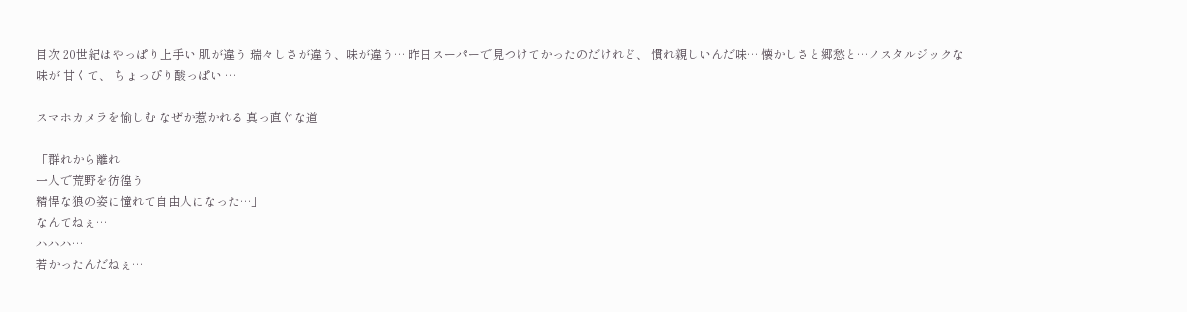目次 20世紀はやっぱり上手い 肌が違う 瑞々しさが違う、味が違う… 昨日スーパーで見つけてかったのだけれど、 慣れ親しいんだ味… 懐かしさと郷愁と…ノスタルジックな味が 甘くて、 ちょっぴり酸っぱい …

スマホカメラを愉しむ なぜか惹かれる 真っ直ぐな道

「群れから離れ
一人で荒野を彷徨う
精悍な狼の姿に憧れて自由人になった…」
なんてねぇ…
ハハハ…
若かったんだねぇ…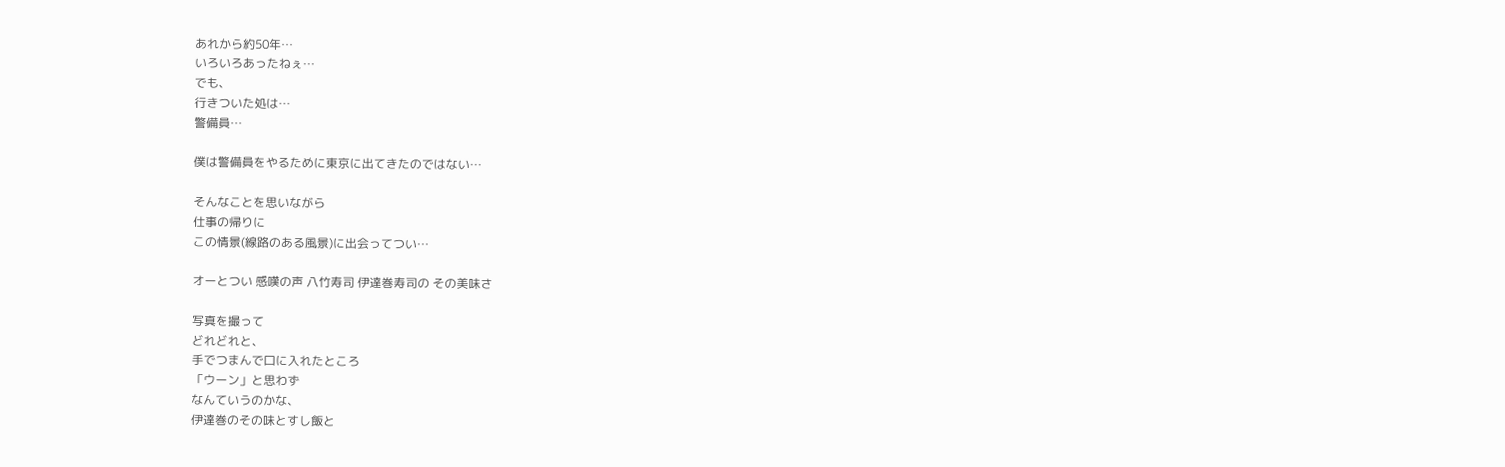あれから約50年…
いろいろあったねぇ…
でも、
行きついた処は…
警備員…

僕は警備員をやるために東京に出てきたのではない…

そんなことを思いながら
仕事の帰りに
この情景(線路のある風景)に出会ってつい…

オーとつい 感嘆の声 八竹寿司 伊達巻寿司の その美味さ

写真を撮って
どれどれと、
手でつまんで口に入れたところ
「ウーン」と思わず
なんていうのかな、
伊達巻のその味とすし飯と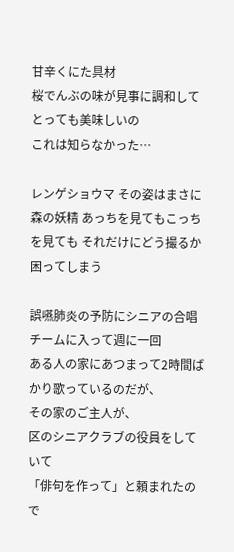甘辛くにた具材
桜でんぶの味が見事に調和して
とっても美味しいの
これは知らなかった…

レンゲショウマ その姿はまさに森の妖精 あっちを見てもこっちを見ても それだけにどう撮るか困ってしまう

誤嚥肺炎の予防にシニアの合唱チームに入って週に一回
ある人の家にあつまって2時間ばかり歌っているのだが、
その家のご主人が、
区のシニアクラブの役員をしていて
「俳句を作って」と頼まれたので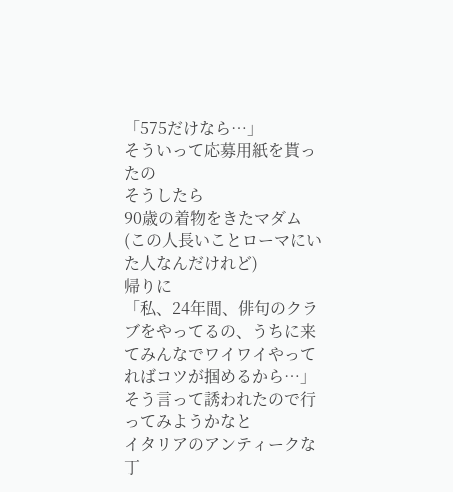「575だけなら…」
そういって応募用紙を貰ったの
そうしたら
90歳の着物をきたマダム(この人長いことローマにいた人なんだけれど)
帰りに
「私、24年間、俳句のクラブをやってるの、うちに来てみんなでワイワイやってればコツが掴めるから…」
そう言って誘われたので行ってみようかなと
イタリアのアンティークな丁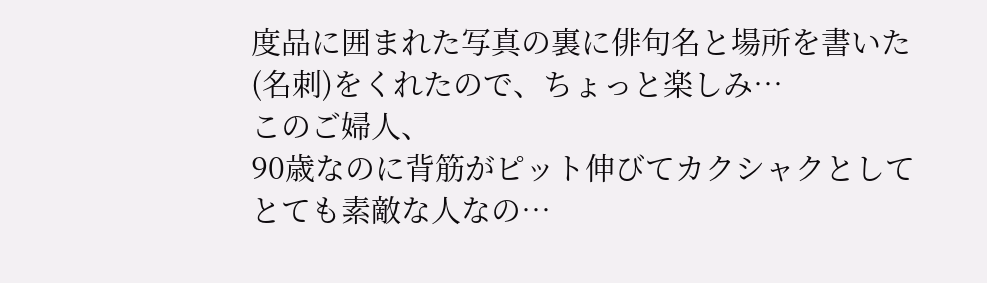度品に囲まれた写真の裏に俳句名と場所を書いた(名刺)をくれたので、ちょっと楽しみ…
このご婦人、
90歳なのに背筋がピット伸びてカクシャクとしてとても素敵な人なの…